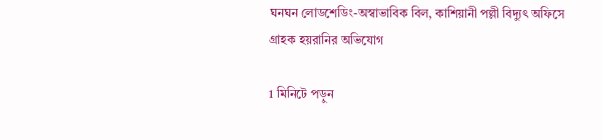ঘনঘন লোডশেডিং-অস্বাভাবিক বিল, কাশিয়ানী পল্লী বিদ্যুৎ অফিসে গ্রাহক হয়রানির অভিযোগ

1 মিনিটে পড়ুন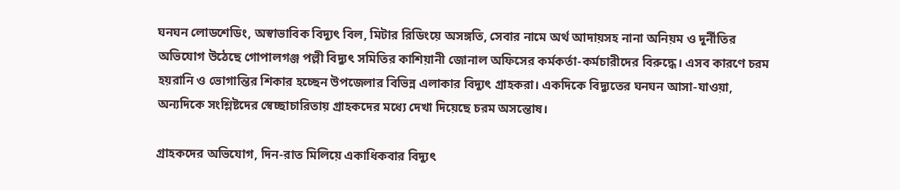ঘনঘন লোডশেডিং, অস্বাভাবিক বিদ্যুৎ বিল, মিটার রিডিংয়ে অসঙ্গতি, সেবার নামে অর্থ আদায়সহ নানা অনিয়ম ও দুর্নীতির অভিযোগ উঠেছে গোপালগঞ্জ পল্লী বিদ্যুৎ সমিতির কাশিয়ানী জোনাল অফিসের কর্মকর্তা-কর্মচারীদের বিরুদ্ধে। এসব কারণে চরম হয়রানি ও ভোগান্তির শিকার হচ্ছেন উপজেলার বিভিন্ন এলাকার বিদ্যুৎ গ্রাহকরা। একদিকে বিদ্যুতের ঘনঘন আসা-যাওয়া, অন্যদিকে সংশ্লিষ্টদের স্বেচ্ছাচারিতায় গ্রাহকদের মধ্যে দেখা দিয়েছে চরম অসন্তোষ।

গ্রাহকদের অভিযোগ, দিন-রাত মিলিয়ে একাধিকবার বিদ্যুৎ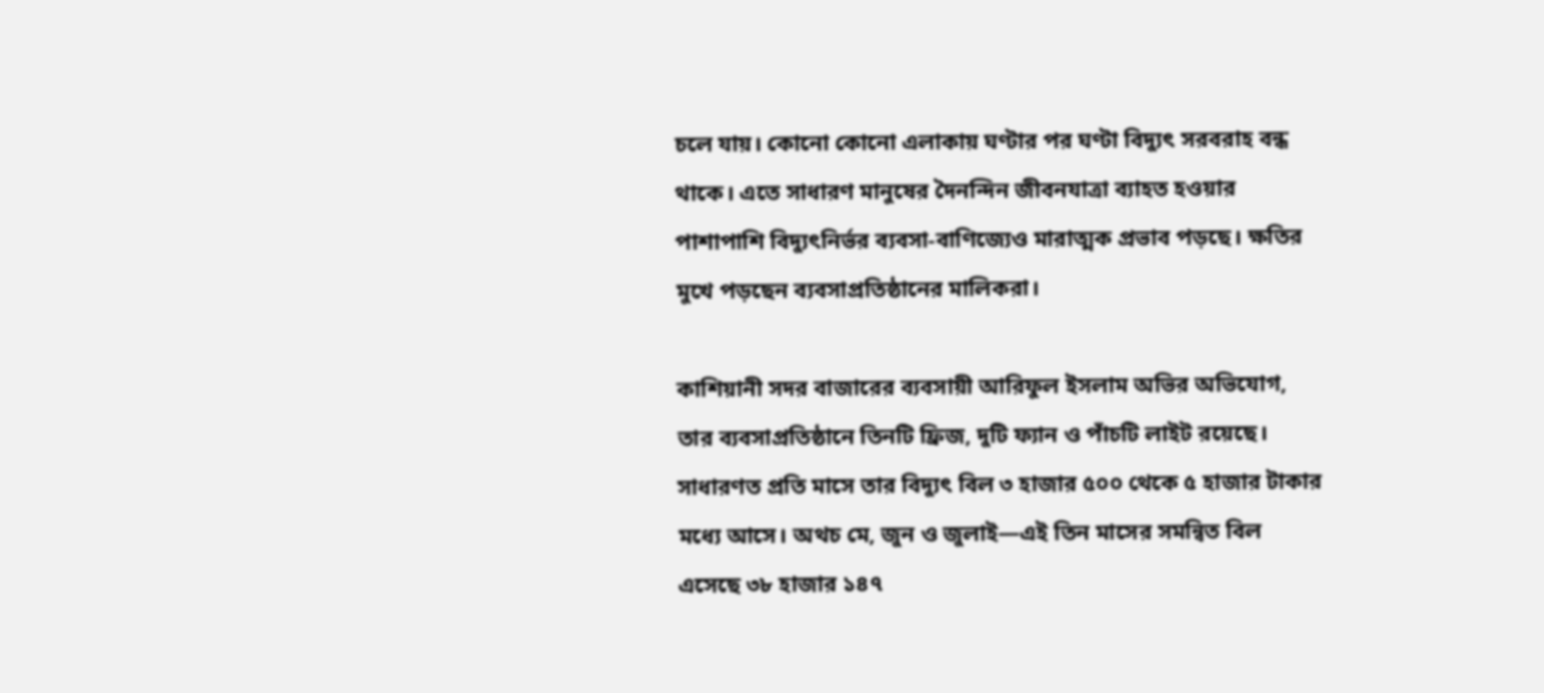চলে যায়। কোনো কোনো এলাকায় ঘণ্টার পর ঘণ্টা বিদ্যুৎ সরবরাহ বন্ধ থাকে। এতে সাধারণ মানুষের দৈনন্দিন জীবনযাত্রা ব্যাহত হওয়ার পাশাপাশি বিদ্যুৎনির্ভর ব্যবসা-বাণিজ্যেও মারাত্মক প্রভাব পড়ছে। ক্ষতির মুখে পড়ছেন ব্যবসাপ্রতিষ্ঠানের মালিকরা।

কাশিয়ানী সদর বাজারের ব্যবসায়ী আরিফুল ইসলাম অভির অভিযোগ, তার ব্যবসাপ্রতিষ্ঠানে তিনটি ফ্রিজ, দুটি ফ্যান ও পাঁচটি লাইট রয়েছে। সাধারণত প্রতি মাসে তার বিদ্যুৎ বিল ৩ হাজার ৫০০ থেকে ৫ হাজার টাকার মধ্যে আসে। অথচ মে, জুন ও জুলাই—এই তিন মাসের সমন্বিত বিল এসেছে ৩৮ হাজার ১৪৭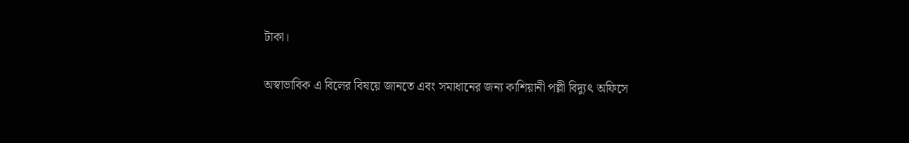টাকা।

অস্বাভাবিক এ বিলের বিষয়ে জানতে এবং সমাধানের জন্য কাশিয়ানী পল্লী বিদ্যুৎ অফিসে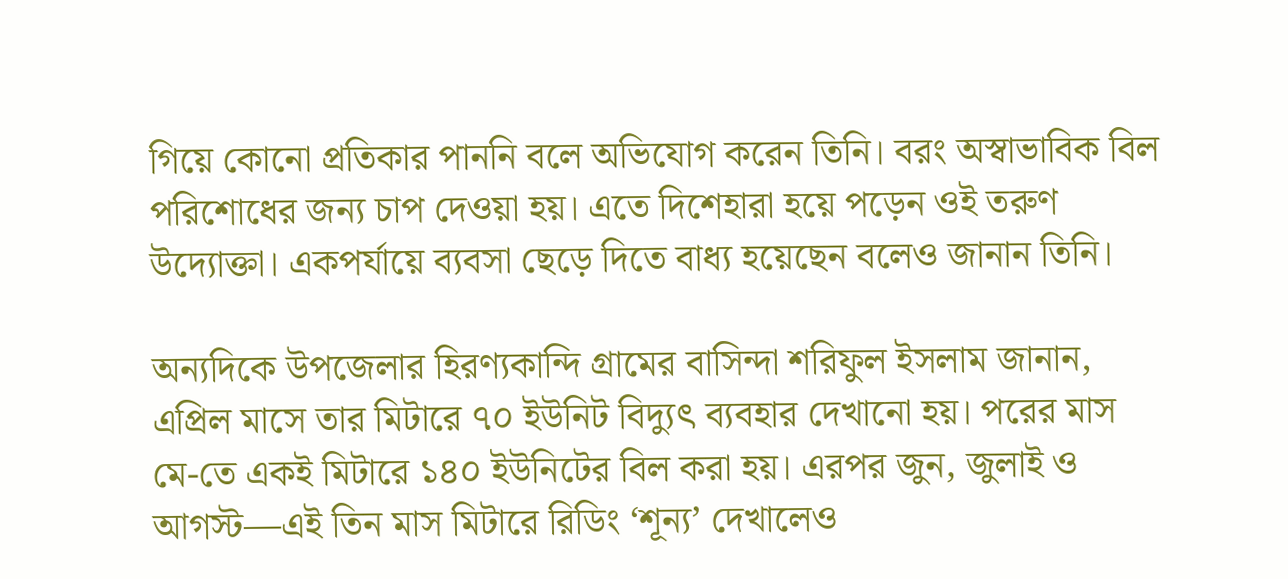গিয়ে কোনো প্রতিকার পাননি বলে অভিযোগ করেন তিনি। বরং অস্বাভাবিক বিল পরিশোধের জন্য চাপ দেওয়া হয়। এতে দিশেহারা হয়ে পড়েন ওই তরুণ উদ্যোক্তা। একপর্যায়ে ব্যবসা ছেড়ে দিতে বাধ্য হয়েছেন বলেও জানান তিনি।

অন্যদিকে উপজেলার হিরণ্যকান্দি গ্রামের বাসিন্দা শরিফুল ইসলাম জানান, এপ্রিল মাসে তার মিটারে ৭০ ইউনিট বিদ্যুৎ ব্যবহার দেখানো হয়। পরের মাস মে-তে একই মিটারে ১৪০ ইউনিটের বিল করা হয়। এরপর জুন, জুলাই ও আগস্ট—এই তিন মাস মিটারে রিডিং ‘শূন্য’ দেখালেও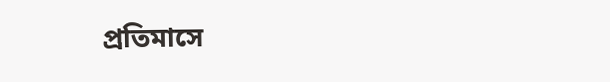প্রতিমাসে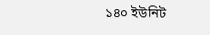১৪০ ইউনিট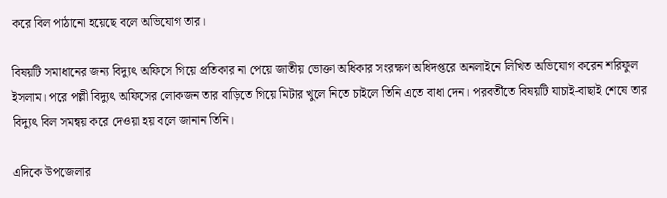করে বিল পাঠানো হয়েছে বলে অভিযোগ তার।

বিষয়টি সমাধানের জন্য বিদ্যুৎ অফিসে গিয়ে প্রতিকার না পেয়ে জাতীয় ভোক্তা অধিকার সংরক্ষণ অধিদপ্তরে অনলাইনে লিখিত অভিযোগ করেন শরিফুল ইসলাম। পরে পল্লী বিদ্যুৎ অফিসের লোকজন তার বাড়িতে গিয়ে মিটার খুলে নিতে চাইলে তিনি এতে বাধা দেন। পরবর্তীতে বিষয়টি যাচাই-বাছাই শেষে তার বিদ্যুৎ বিল সমন্বয় করে দেওয়া হয় বলে জানান তিনি।

এদিকে উপজেলার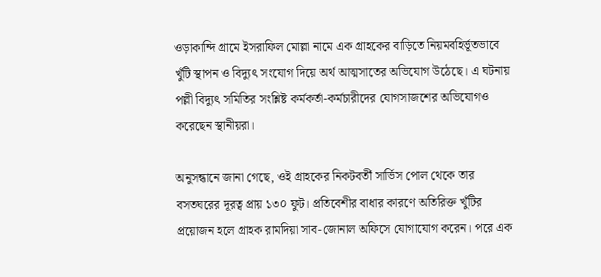ওড়াকান্দি গ্রামে ইসরাফিল মোল্লা নামে এক গ্রাহকের বাড়িতে নিয়মবহির্ভূতভাবে খুঁটি স্থাপন ও বিদ্যুৎ সংযোগ দিয়ে অর্থ আত্মসাতের অভিযোগ উঠেছে। এ ঘটনায় পল্লী বিদ্যুৎ সমিতির সংশ্লিষ্ট কর্মকর্তা-কর্মচারীদের যোগসাজশের অভিযোগও করেছেন স্থানীয়রা।

অনুসন্ধানে জানা গেছে, ওই গ্রাহকের নিকটবর্তী সার্ভিস পোল থেকে তার বসতঘরের দূরত্ব প্রায় ১৩০ ফুট। প্রতিবেশীর বাধার কারণে অতিরিক্ত খুঁটির প্রয়োজন হলে গ্রাহক রামদিয়া সাব-জোনাল অফিসে যোগাযোগ করেন। পরে এক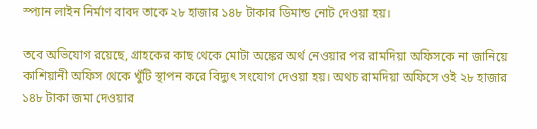স্প্যান লাইন নির্মাণ বাবদ তাকে ২৮ হাজার ১৪৮ টাকার ডিমান্ড নোট দেওয়া হয়।

তবে অভিযোগ রয়েছে, গ্রাহকের কাছ থেকে মোটা অঙ্কের অর্থ নেওয়ার পর রামদিয়া অফিসকে না জানিয়ে কাশিয়ানী অফিস থেকে খুঁটি স্থাপন করে বিদ্যুৎ সংযোগ দেওয়া হয়। অথচ রামদিয়া অফিসে ওই ২৮ হাজার ১৪৮ টাকা জমা দেওয়ার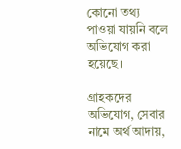কোনো তথ্য পাওয়া যায়নি বলে অভিযোগ করা হয়েছে।

গ্রাহকদের অভিযোগ, সেবার নামে অর্থ আদায়,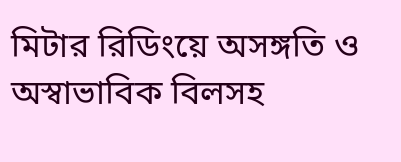মিটার রিডিংয়ে অসঙ্গতি ও অস্বাভাবিক বিলসহ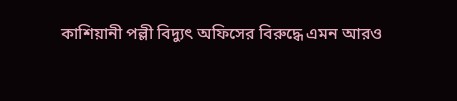কাশিয়ানী পল্লী বিদ্যুৎ অফিসের বিরুদ্ধে এমন আরও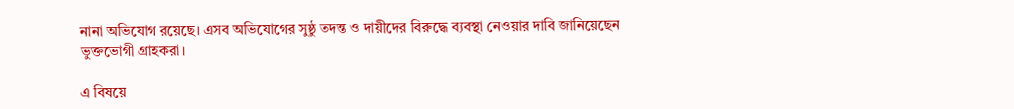নানা অভিযোগ রয়েছে। এসব অভিযোগের সুষ্ঠু তদন্ত ও দায়ীদের বিরুদ্ধে ব্যবস্থা নেওয়ার দাবি জানিয়েছেন ভুক্তভোগী গ্রাহকরা।

এ বিষয়ে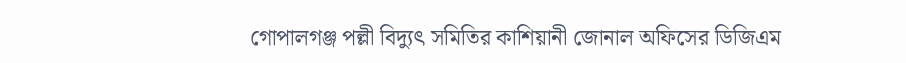গোপালগঞ্জ পল্লী বিদ্যুৎ সমিতির কাশিয়ানী জোনাল অফিসের ডিজিএম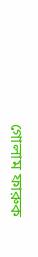গোলাম ফারুক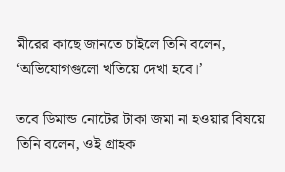মীরের কাছে জানতে চাইলে তিনি বলেন, ‘অভিযোগগুলো খতিয়ে দেখা হবে।’

তবে ডিমান্ড নোটের টাকা জমা না হওয়ার বিষয়ে তিনি বলেন, ওই গ্রাহক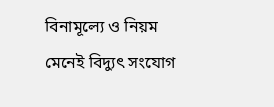বিনামূল্যে ও নিয়ম মেনেই বিদ্যুৎ সংযোগ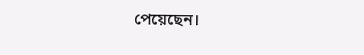পেয়েছেন।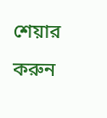শেয়ার করুন